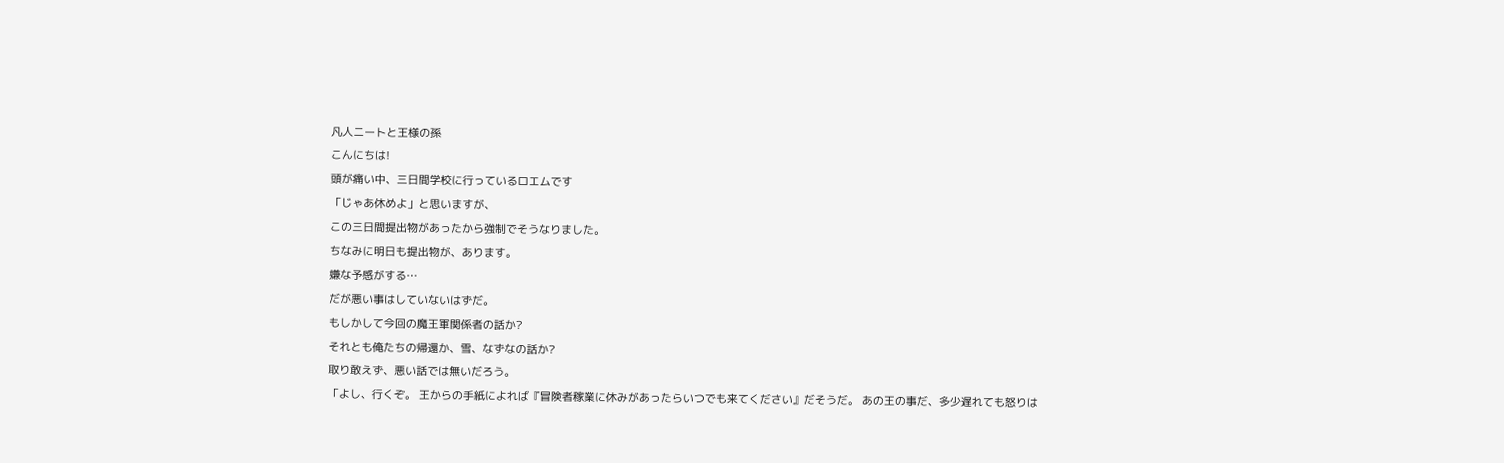凡人ニートと王様の孫
こんにちは!
頭が痛い中、三日間学校に行っているロエムです
「じゃあ休めよ」と思いますが、
この三日間提出物があったから強制でそうなりました。
ちなみに明日も提出物が、あります。
嫌な予感がする…
だが悪い事はしていないはずだ。
もしかして今回の魔王軍関係者の話か?
それとも俺たちの帰還か、雪、なずなの話か?
取り敢えず、悪い話では無いだろう。
「よし、行くぞ。 王からの手紙によれば『冒険者稼業に休みがあったらいつでも来てください』だそうだ。 あの王の事だ、多少遅れても怒りは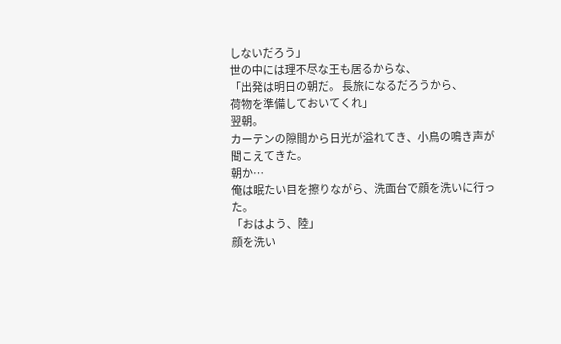しないだろう」
世の中には理不尽な王も居るからな、
「出発は明日の朝だ。 長旅になるだろうから、
荷物を準備しておいてくれ」
翌朝。
カーテンの隙間から日光が溢れてき、小鳥の鳴き声が聞こえてきた。
朝か…
俺は眠たい目を擦りながら、洗面台で顔を洗いに行った。
「おはよう、陸」
顔を洗い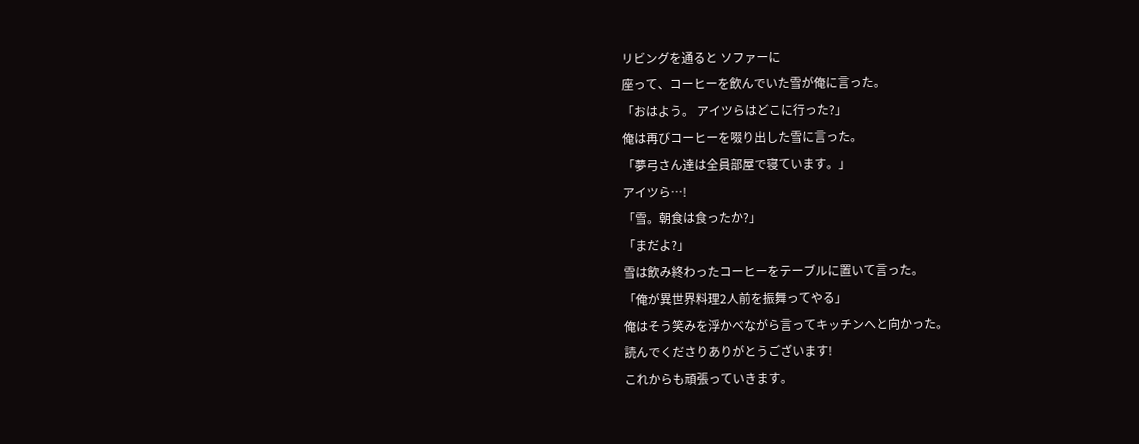リビングを通ると ソファーに
座って、コーヒーを飲んでいた雪が俺に言った。
「おはよう。 アイツらはどこに行った?」
俺は再びコーヒーを啜り出した雪に言った。
「夢弓さん達は全員部屋で寝ています。」
アイツら…!
「雪。朝食は食ったか?」
「まだよ?」
雪は飲み終わったコーヒーをテーブルに置いて言った。
「俺が異世界料理2人前を振舞ってやる」
俺はそう笑みを浮かべながら言ってキッチンへと向かった。
読んでくださりありがとうございます!
これからも頑張っていきます。